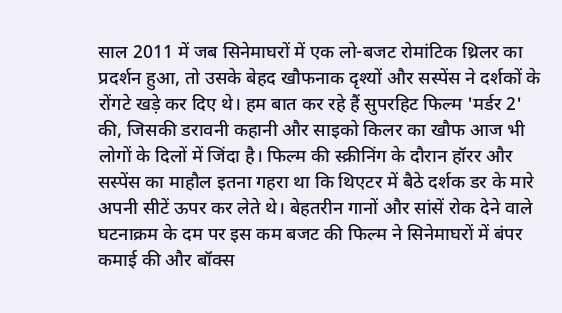साल 2011 में जब सिनेमाघरों में एक लो-बजट रोमांटिक थ्रिलर का प्रदर्शन हुआ, तो उसके बेहद खौफनाक दृश्यों और सस्पेंस ने दर्शकों के रोंगटे खड़े कर दिए थे। हम बात कर रहे हैं सुपरहिट फिल्म 'मर्डर 2' की, जिसकी डरावनी कहानी और साइको किलर का खौफ आज भी लोगों के दिलों में जिंदा है। फिल्म की स्क्रीनिंग के दौरान हॉरर और सस्पेंस का माहौल इतना गहरा था कि थिएटर में बैठे दर्शक डर के मारे अपनी सीटें ऊपर कर लेते थे। बेहतरीन गानों और सांसें रोक देने वाले घटनाक्रम के दम पर इस कम बजट की फिल्म ने सिनेमाघरों में बंपर कमाई की और बॉक्स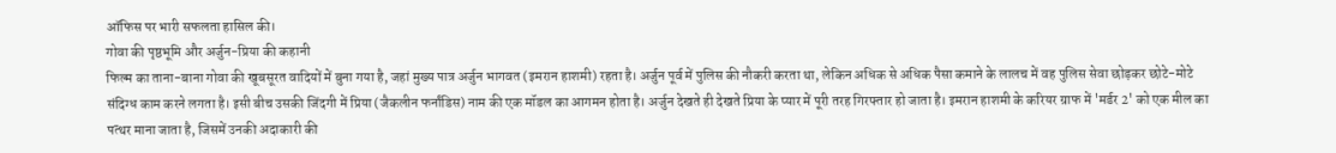ऑफिस पर भारी सफलता हासिल की।
गोवा की पृष्ठभूमि और अर्जुन-प्रिया की कहानी
फिल्म का ताना-बाना गोवा की खूबसूरत वादियों में बुना गया है, जहां मुख्य पात्र अर्जुन भागवत (इमरान हाशमी) रहता है। अर्जुन पूर्व में पुलिस की नौकरी करता था, लेकिन अधिक से अधिक पैसा कमाने के लालच में वह पुलिस सेवा छोड़कर छोटे-मोटे संदिग्ध काम करने लगता है। इसी बीच उसकी जिंदगी में प्रिया (जैकलीन फर्नांडिस) नाम की एक मॉडल का आगमन होता है। अर्जुन देखते ही देखते प्रिया के प्यार में पूरी तरह गिरफ्तार हो जाता है। इमरान हाशमी के करियर ग्राफ में 'मर्डर 2' को एक मील का पत्थर माना जाता है, जिसमें उनकी अदाकारी की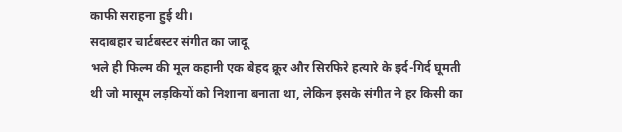काफी सराहना हुई थी।
सदाबहार चार्टबस्टर संगीत का जादू
भले ही फिल्म की मूल कहानी एक बेहद क्रूर और सिरफिरे हत्यारे के इर्द-गिर्द घूमती थी जो मासूम लड़कियों को निशाना बनाता था, लेकिन इसके संगीत ने हर किसी का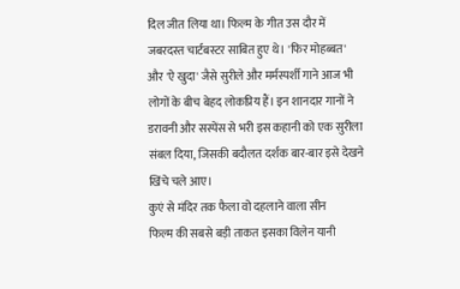दिल जीत लिया था। फिल्म के गीत उस दौर में जबरदस्त चार्टबस्टर साबित हुए थे। 'फिर मोहब्बत' और 'ऐ खुदा' जैसे सुरीले और मर्मस्पर्शी गाने आज भी लोगों के बीच बेहद लोकप्रिय हैं। इन शानदार गानों ने डरावनी और सस्पेंस से भरी इस कहानी को एक सुरीला संबल दिया, जिसकी बदौलत दर्शक बार-बार इसे देखने खिंचे चले आए।
कुएं से मंदिर तक फैला वो दहलाने वाला सीन
फिल्म की सबसे बड़ी ताकत इसका विलेन यानी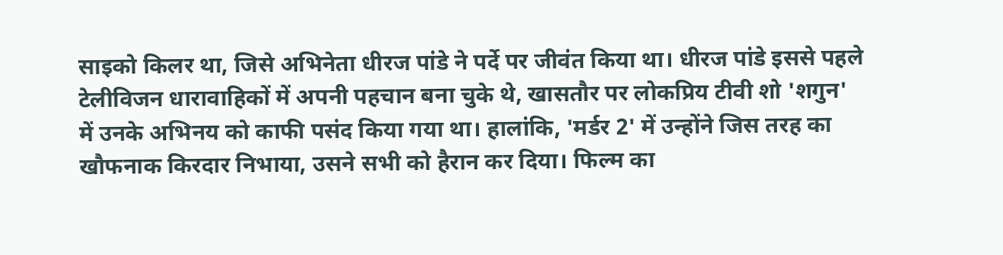साइको किलर था, जिसे अभिनेता धीरज पांडे ने पर्दे पर जीवंत किया था। धीरज पांडे इससे पहले टेलीविजन धारावाहिकों में अपनी पहचान बना चुके थे, खासतौर पर लोकप्रिय टीवी शो 'शगुन' में उनके अभिनय को काफी पसंद किया गया था। हालांकि, 'मर्डर 2' में उन्होंने जिस तरह का खौफनाक किरदार निभाया, उसने सभी को हैरान कर दिया। फिल्म का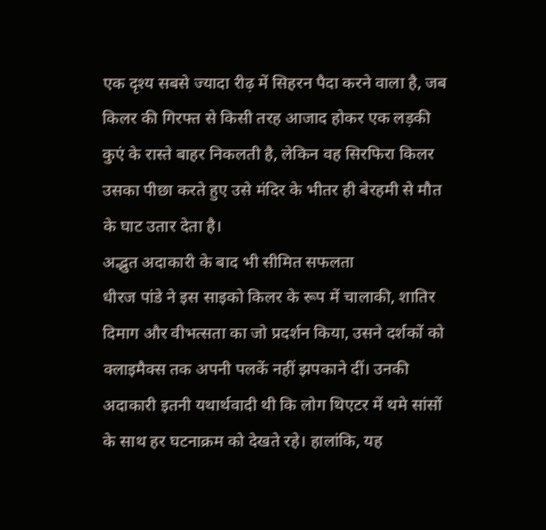एक दृश्य सबसे ज्यादा रीढ़ में सिहरन पैदा करने वाला है, जब किलर की गिरफ्त से किसी तरह आजाद होकर एक लड़की कुएं के रास्ते बाहर निकलती है, लेकिन वह सिरफिरा किलर उसका पीछा करते हुए उसे मंदिर के भीतर ही बेरहमी से मौत के घाट उतार देता है।
अद्भुत अदाकारी के बाद भी सीमित सफलता
धीरज पांडे ने इस साइको किलर के रूप में चालाकी, शातिर दिमाग और वीभत्सता का जो प्रदर्शन किया, उसने दर्शकों को क्लाइमैक्स तक अपनी पलकें नहीं झपकाने दीं। उनकी अदाकारी इतनी यथार्थवादी थी कि लोग थिएटर में थमे सांसों के साथ हर घटनाक्रम को देखते रहे। हालांकि, यह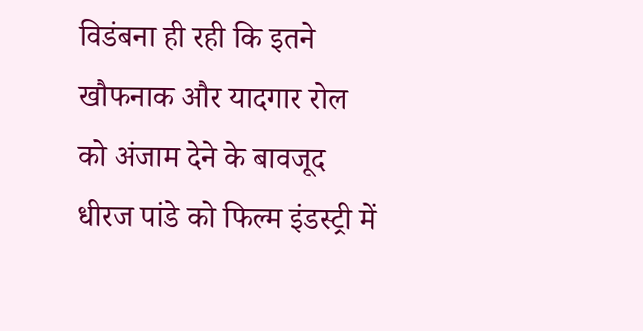विडंबना ही रही कि इतने खौफनाक और यादगार रोल को अंजाम देने के बावजूद धीरज पांडे को फिल्म इंडस्ट्री में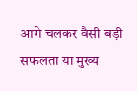आगे चलकर वैसी बड़ी सफलता या मुख्य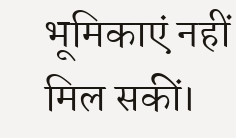भूमिकाएं नहीं मिल सकीं।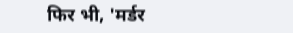फिर भी, 'मर्डर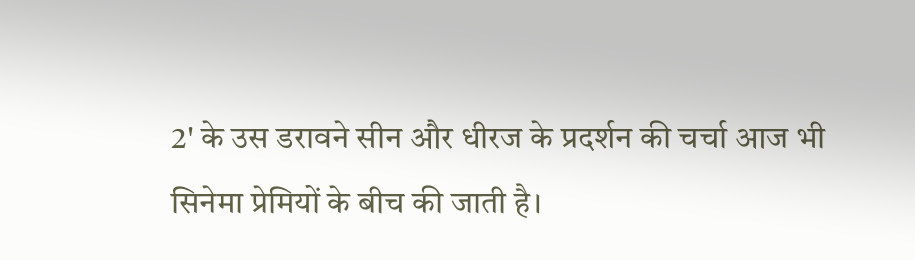2' के उस डरावने सीन और धीरज के प्रदर्शन की चर्चा आज भी सिनेमा प्रेमियों के बीच की जाती है।